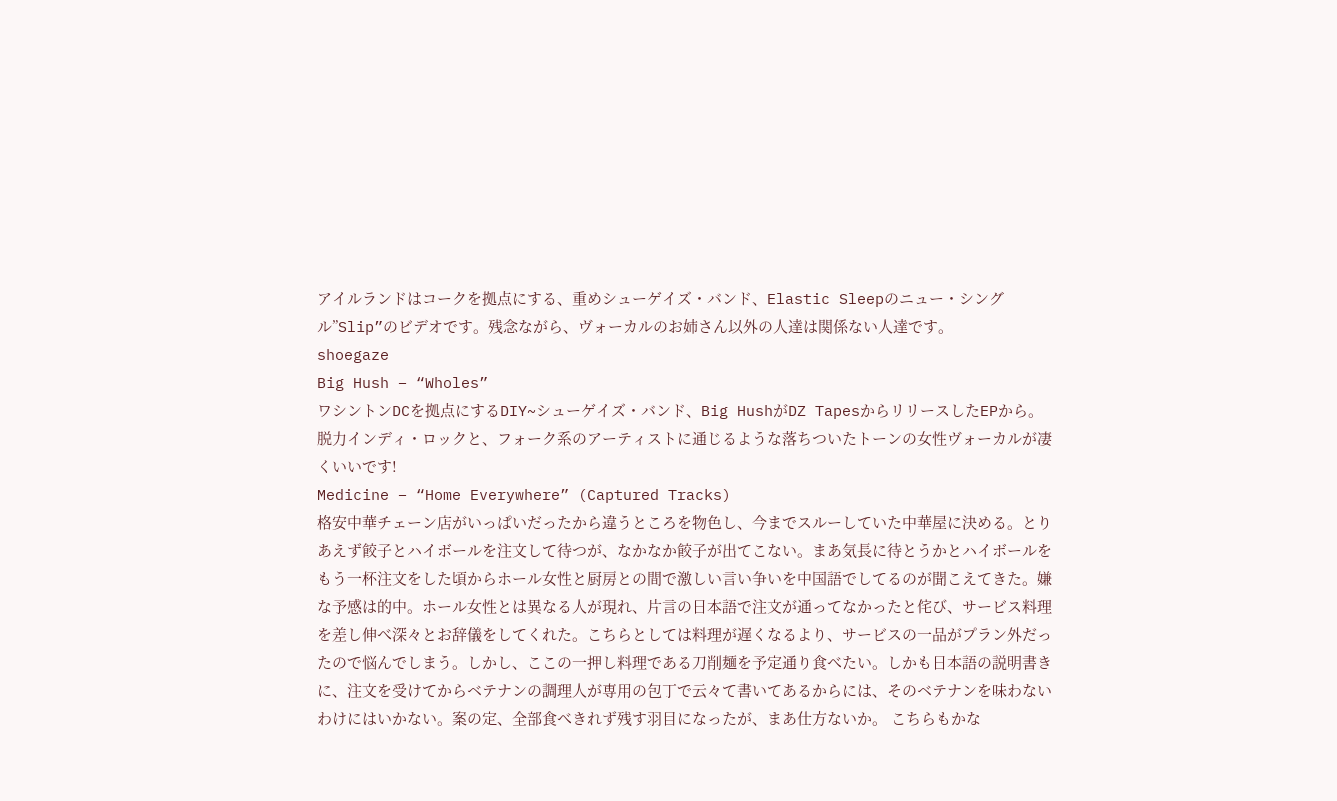アイルランドはコークを拠点にする、重めシューゲイズ・バンド、Elastic Sleepのニュー・シングル”Slip”のビデオです。残念ながら、ヴォーカルのお姉さん以外の人達は関係ない人達です。
shoegaze
Big Hush – “Wholes”
ワシントンDCを拠点にするDIY~シューゲイズ・バンド、Big HushがDZ TapesからリリースしたEPから。脱力インディ・ロックと、フォーク系のアーティストに通じるような落ちついたトーンの女性ヴォーカルが凄くいいです!
Medicine – “Home Everywhere” (Captured Tracks)
格安中華チェーン店がいっぱいだったから違うところを物色し、今までスルーしていた中華屋に決める。とりあえず餃子とハイボールを注文して待つが、なかなか餃子が出てこない。まあ気長に待とうかとハイボールをもう一杯注文をした頃からホール女性と厨房との間で激しい言い争いを中国語でしてるのが聞こえてきた。嫌な予感は的中。ホール女性とは異なる人が現れ、片言の日本語で注文が通ってなかったと侘び、サービス料理を差し伸べ深々とお辞儀をしてくれた。こちらとしては料理が遅くなるより、サービスの一品がプラン外だったので悩んでしまう。しかし、ここの一押し料理である刀削麺を予定通り食べたい。しかも日本語の説明書きに、注文を受けてからベテナンの調理人が専用の包丁で云々て書いてあるからには、そのベテナンを味わないわけにはいかない。案の定、全部食べきれず残す羽目になったが、まあ仕方ないか。 こちらもかな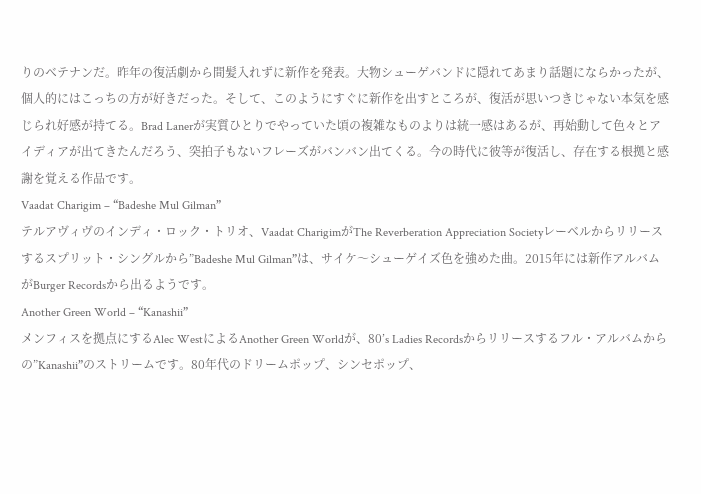りのベテナンだ。昨年の復活劇から間髪入れずに新作を発表。大物シューゲバンドに隠れてあまり話題にならかったが、個人的にはこっちの方が好きだった。そして、このようにすぐに新作を出すところが、復活が思いつきじゃない本気を感じられ好感が持てる。Brad Lanerが実質ひとりでやっていた頃の複雑なものよりは統一感はあるが、再始動して色々とアイディアが出てきたんだろう、突拍子もないフレーズがバンバン出てくる。今の時代に彼等が復活し、存在する根拠と感謝を覚える作品です。
Vaadat Charigim – “Badeshe Mul Gilman”
テルアヴィヴのインディ・ロック・トリオ、Vaadat CharigimがThe Reverberation Appreciation Societyレーベルからリリースするスプリット・シングルから”Badeshe Mul Gilman”は、サイケ〜シューゲイズ色を強めた曲。2015年には新作アルバムがBurger Recordsから出るようです。
Another Green World – “Kanashii”
メンフィスを拠点にするAlec WestによるAnother Green Worldが、80’s Ladies Recordsからリリースするフル・アルバムからの”Kanashii”のストリームです。80年代のドリームポップ、シンセポップ、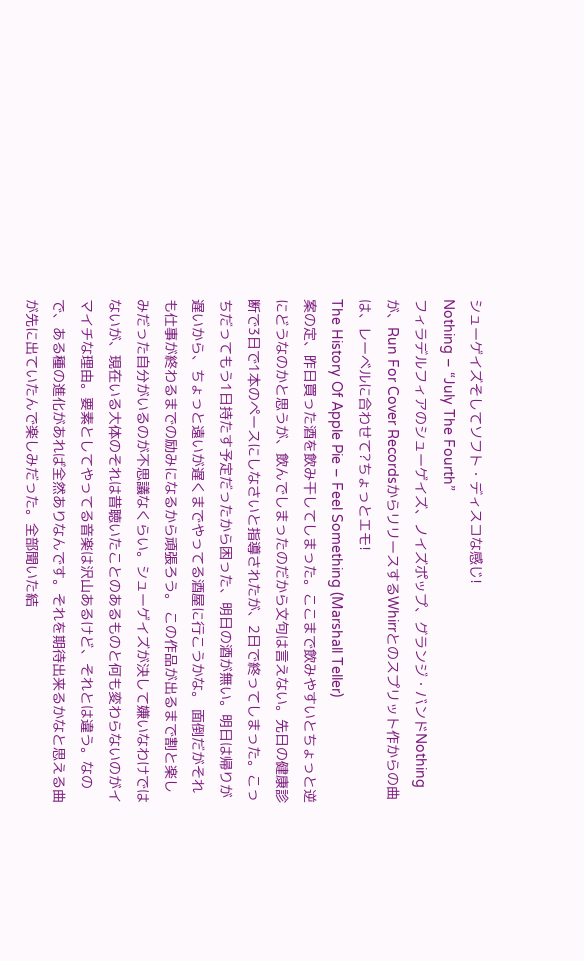シューゲイズそしてソフト・ディスコな感じ!
Nothing – “July The Fourth”
フィラデルフィアのシューゲイズ、ノイズポップ、グランジ・バンドNothingが、Run For Cover RecordsからリリースするWhirrとのスプリット作からの曲は、レーベルに合わせて?ちょっとエモ!
The History Of Apple Pie – Feel Something (Marshall Teller)
案の定、昨日買った酒を飲み干してしまった。ここまで飲みやすいとちょっと逆にどうなのかと思うが、飲んでしまったのだから文句は言えない。先日の健康診断で3日で1本のペースにしなさいと指導されたが、2日で終ってしまった。こっちだってもう1日持たす予定だったから困った、明日の酒が無い。明日は帰りが遅いから、ちょっと遠いが遅くまでやってる酒屋に行こうかな。 面倒だがそれも仕事が終わるまでの励みになるから頑張ろう。 この作品が出るまで割と楽しみだった自分がいるのが不思議なくらい。シューゲイズが決して嫌いなわけではないが、現在いる大体のそれは昔聴いたことのあるものと何も変わらないのがイマイチな理由。要素としてやってる音楽は沢山あるけど、それとは違う。なので、ある種の進化があれば全然ありなんです。それを期待出来るかなと思える曲が先に出ていたんで楽しみだった。全部聞いた結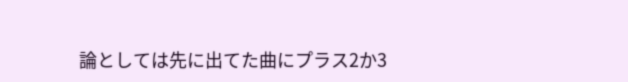論としては先に出てた曲にプラス2か3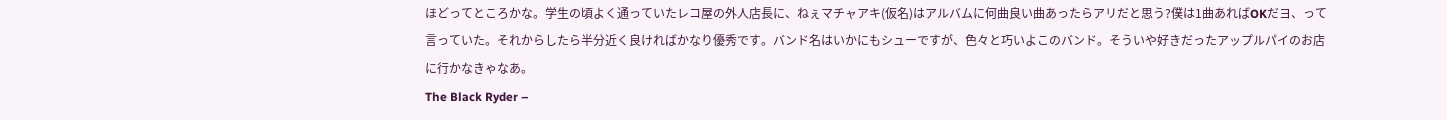ほどってところかな。学生の頃よく通っていたレコ屋の外人店長に、ねぇマチャアキ(仮名)はアルバムに何曲良い曲あったらアリだと思う?僕は1曲あればOKだヨ、って言っていた。それからしたら半分近く良ければかなり優秀です。バンド名はいかにもシューですが、色々と巧いよこのバンド。そういや好きだったアップルパイのお店に行かなきゃなあ。
The Black Ryder –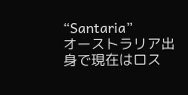“Santaria”
オーストラリア出身で現在はロス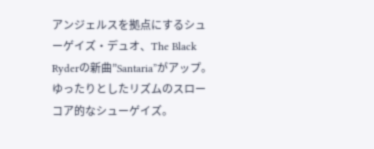アンジェルスを拠点にするシューゲイズ・デュオ、The Black Ryderの新曲”Santaria”がアップ。ゆったりとしたリズムのスローコア的なシューゲイズ。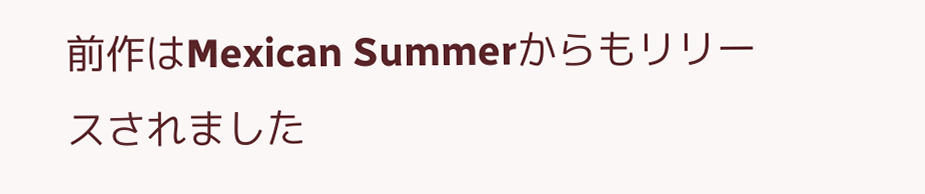前作はMexican Summerからもリリースされました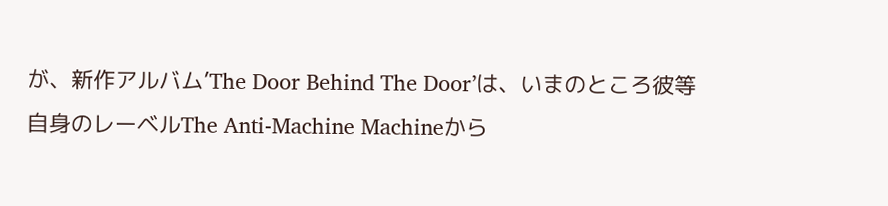が、新作アルバム’The Door Behind The Door’は、いまのところ彼等自身のレーベルThe Anti-Machine Machineから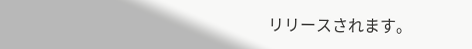リリースされます。